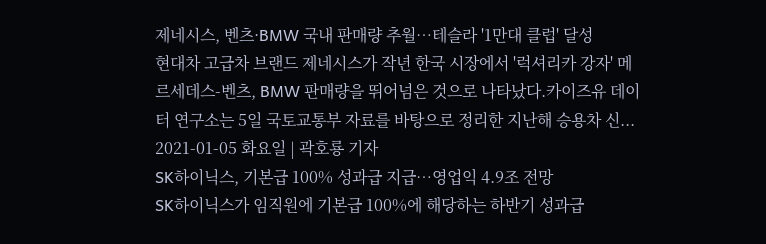제네시스, 벤츠·BMW 국내 판매량 추월…테슬라 '1만대 클럽' 달성
현대차 고급차 브랜드 제네시스가 작년 한국 시장에서 '럭셔리카 강자' 메르세데스-벤츠, BMW 판매량을 뛰어넘은 것으로 나타났다.카이즈유 데이터 연구소는 5일 국토교통부 자료를 바탕으로 정리한 지난해 승용차 신...
2021-01-05 화요일 | 곽호룡 기자
SK하이닉스, 기본급 100% 성과급 지급…영업익 4.9조 전망
SK하이닉스가 임직원에 기본급 100%에 해당하는 하반기 성과급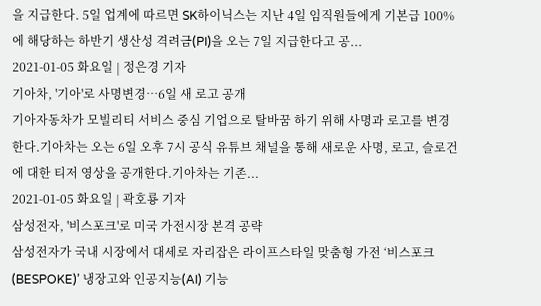을 지급한다. 5일 업계에 따르면 SK하이닉스는 지난 4일 임직원들에게 기본급 100%에 해당하는 하반기 생산성 격려금(PI)을 오는 7일 지급한다고 공...
2021-01-05 화요일 | 정은경 기자
기아차, '기아'로 사명변경…6일 새 로고 공개
기아자동차가 모빌리티 서비스 중심 기업으로 탈바꿈 하기 위해 사명과 로고를 변경한다.기아차는 오는 6일 오후 7시 공식 유튜브 채널을 통해 새로운 사명, 로고, 슬로건에 대한 티저 영상을 공개한다.기아차는 기존...
2021-01-05 화요일 | 곽호룡 기자
삼성전자, '비스포크'로 미국 가전시장 본격 공략
삼성전자가 국내 시장에서 대세로 자리잡은 라이프스타일 맞춤형 가전 ‘비스포크(BESPOKE)’ 냉장고와 인공지능(AI) 기능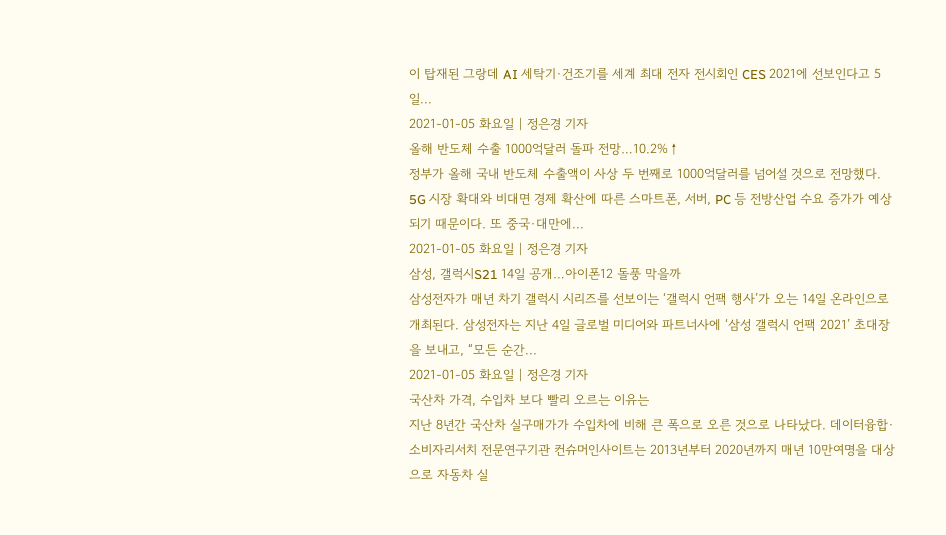이 탑재된 그랑데 AI 세탁기·건조기를 세계 최대 전자 전시회인 CES 2021에 선보인다고 5일...
2021-01-05 화요일 | 정은경 기자
올해 반도체 수출 1000억달러 돌파 전망…10.2%↑
정부가 올해 국내 반도체 수출액이 사상 두 번째로 1000억달러를 넘어설 것으로 전망했다. 5G 시장 확대와 비대면 경제 확산에 따른 스마트폰, 서버, PC 등 전방산업 수요 증가가 예상되기 때문이다. 또 중국·대만에...
2021-01-05 화요일 | 정은경 기자
삼성, 갤럭시S21 14일 공개…아이폰12 돌풍 막을까
삼성전자가 매년 차기 갤럭시 시리즈를 선보이는 ‘갤럭시 언팩 행사’가 오는 14일 온라인으로 개최된다. 삼성전자는 지난 4일 글로벌 미디어와 파트너사에 ‘삼성 갤럭시 언팩 2021’ 초대장을 보내고, “모든 순간...
2021-01-05 화요일 | 정은경 기자
국산차 가격, 수입차 보다 빨리 오르는 이유는
지난 8년간 국산차 실구매가가 수입차에 비해 큰 폭으로 오른 것으로 나타났다. 데이터융합·소비자리서치 전문연구기관 컨슈머인사이트는 2013년부터 2020년까지 매년 10만여명을 대상으로 자동차 실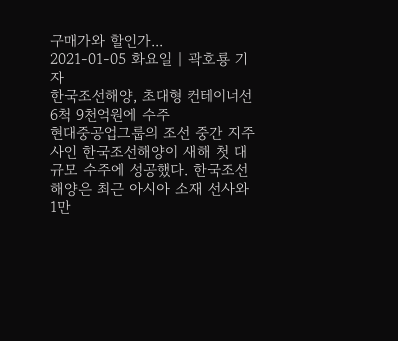구매가와 할인가...
2021-01-05 화요일 | 곽호룡 기자
한국조선해양, 초대형 컨테이너선 6척 9천억원에 수주
현대중공업그룹의 조선 중간 지주사인 한국조선해양이 새해 첫 대규모 수주에 성공했다. 한국조선해양은 최근 아시아 소재 선사와 1만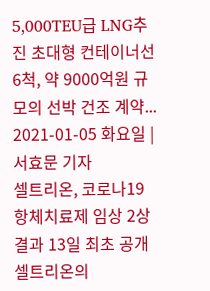5,000TEU급 LNG추진 초대형 컨테이너선 6척, 약 9000억원 규모의 선박 건조 계약...
2021-01-05 화요일 | 서효문 기자
셀트리온, 코로나19 항체치료제 임상 2상 결과 13일 최초 공개
셀트리온의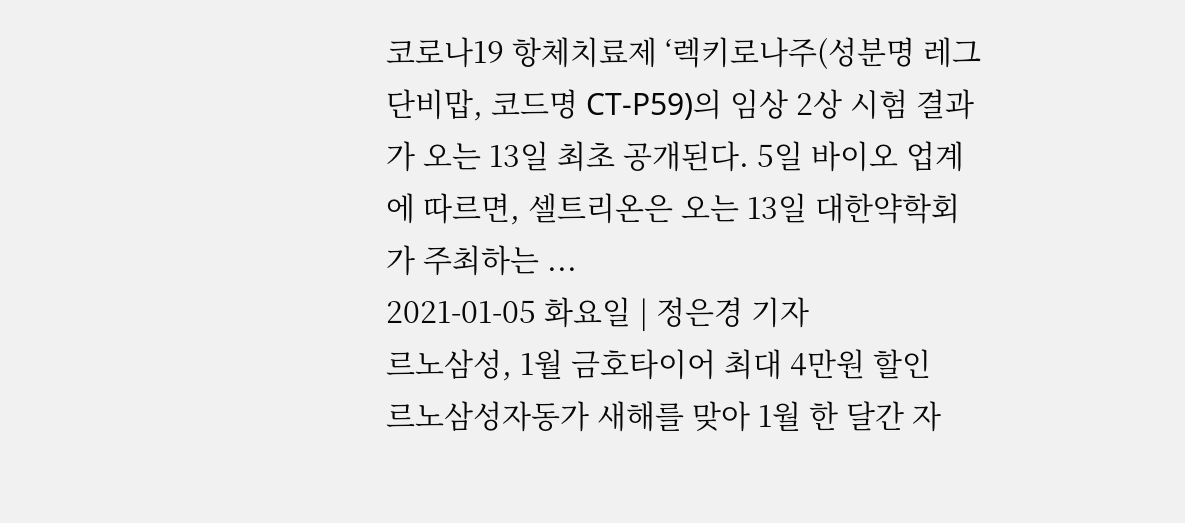코로나19 항체치료제 ‘렉키로나주(성분명 레그단비맙, 코드명 CT-P59)의 임상 2상 시험 결과가 오는 13일 최초 공개된다. 5일 바이오 업계에 따르면, 셀트리온은 오는 13일 대한약학회가 주최하는 ...
2021-01-05 화요일 | 정은경 기자
르노삼성, 1월 금호타이어 최대 4만원 할인
르노삼성자동가 새해를 맞아 1월 한 달간 자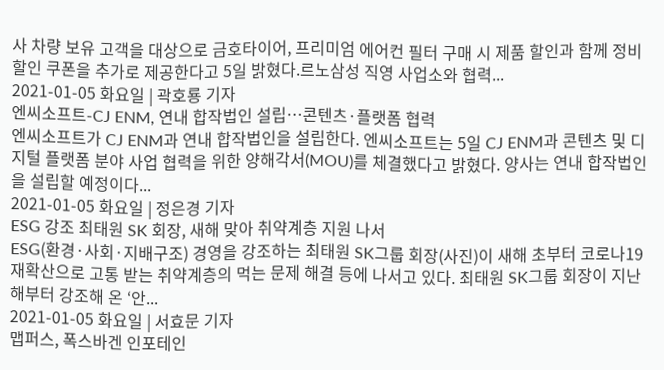사 차량 보유 고객을 대상으로 금호타이어, 프리미엄 에어컨 필터 구매 시 제품 할인과 함께 정비 할인 쿠폰을 추가로 제공한다고 5일 밝혔다.르노삼성 직영 사업소와 협력...
2021-01-05 화요일 | 곽호룡 기자
엔씨소프트-CJ ENM, 연내 합작법인 설립…콘텐츠·플랫폼 협력
엔씨소프트가 CJ ENM과 연내 합작법인을 설립한다. 엔씨소프트는 5일 CJ ENM과 콘텐츠 및 디지털 플랫폼 분야 사업 협력을 위한 양해각서(MOU)를 체결했다고 밝혔다. 양사는 연내 합작법인을 설립할 예정이다...
2021-01-05 화요일 | 정은경 기자
ESG 강조 최태원 SK 회장, 새해 맞아 취약계층 지원 나서
ESG(환경·사회·지배구조) 경영을 강조하는 최태원 SK그룹 회장(사진)이 새해 초부터 코로나19 재확산으로 고통 받는 취약계층의 먹는 문제 해결 등에 나서고 있다. 최태원 SK그룹 회장이 지난해부터 강조해 온 ‘안...
2021-01-05 화요일 | 서효문 기자
맵퍼스, 폭스바겐 인포테인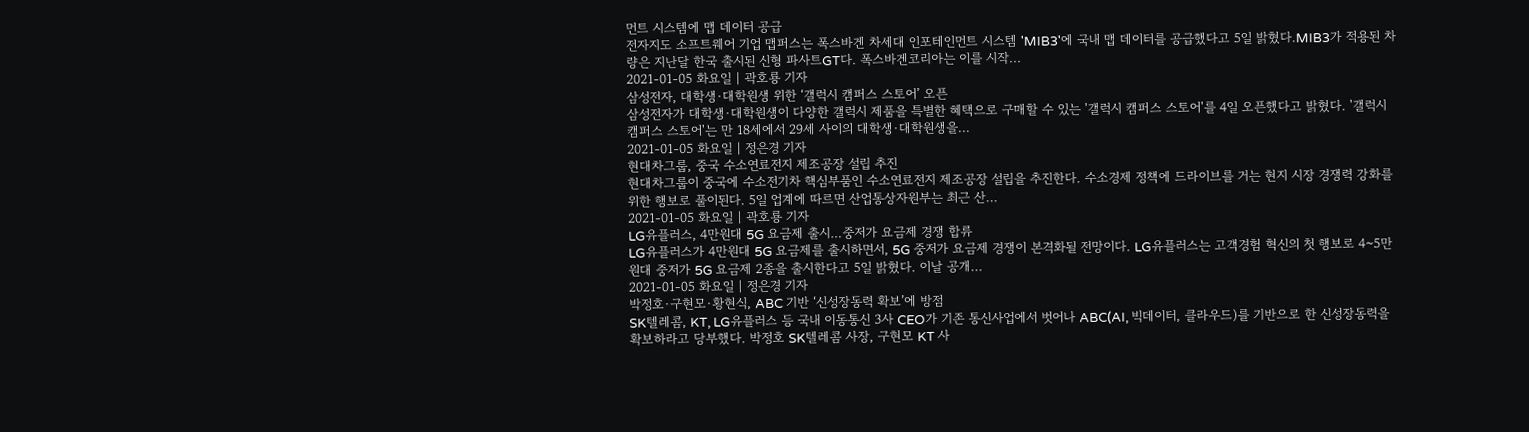먼트 시스템에 맵 데이터 공급
전자지도 소프트웨어 기업 맵퍼스는 폭스바겐 차세대 인포테인먼트 시스템 'MIB3'에 국내 맵 데이터를 공급했다고 5일 밝혔다.MIB3가 적용된 차량은 지난달 한국 출시된 신형 파사트GT다. 폭스바겐코리아는 이를 시작...
2021-01-05 화요일 | 곽호룡 기자
삼성전자, 대학생·대학원생 위한 ‘갤럭시 캠퍼스 스토어’ 오픈
삼성전자가 대학생·대학원생이 다양한 갤럭시 제품을 특별한 혜택으로 구매할 수 있는 '갤럭시 캠퍼스 스토어'를 4일 오픈했다고 밝혔다. '갤럭시 캠퍼스 스토어'는 만 18세에서 29세 사이의 대학생·대학원생을...
2021-01-05 화요일 | 정은경 기자
현대차그룹, 중국 수소연료전지 제조공장 설립 추진
현대차그룹이 중국에 수소전기차 핵심부품인 수소연료전지 제조공장 설립을 추진한다. 수소경제 정책에 드라이브를 거는 현지 시장 경쟁력 강화를 위한 행보로 풀이된다. 5일 업계에 따르면 산업통상자원부는 최근 산...
2021-01-05 화요일 | 곽호룡 기자
LG유플러스, 4만원대 5G 요금제 출시…중저가 요금제 경쟁 합류
LG유플러스가 4만원대 5G 요금제를 출시하면서, 5G 중저가 요금제 경쟁이 본격화될 전망이다. LG유플러스는 고객경험 혁신의 첫 행보로 4~5만원대 중저가 5G 요금제 2종을 출시한다고 5일 밝혔다. 이날 공개...
2021-01-05 화요일 | 정은경 기자
박정호·구현모·황현식, ABC 기반 ‘신성장동력 확보’에 방점
SK텔레콤, KT, LG유플러스 등 국내 이동통신 3사 CEO가 기존 통신사업에서 벗어나 ABC(AI, 빅데이터, 클라우드)를 기반으로 한 신성장동력을 확보하라고 당부했다. 박정호 SK텔레콤 사장, 구현모 KT 사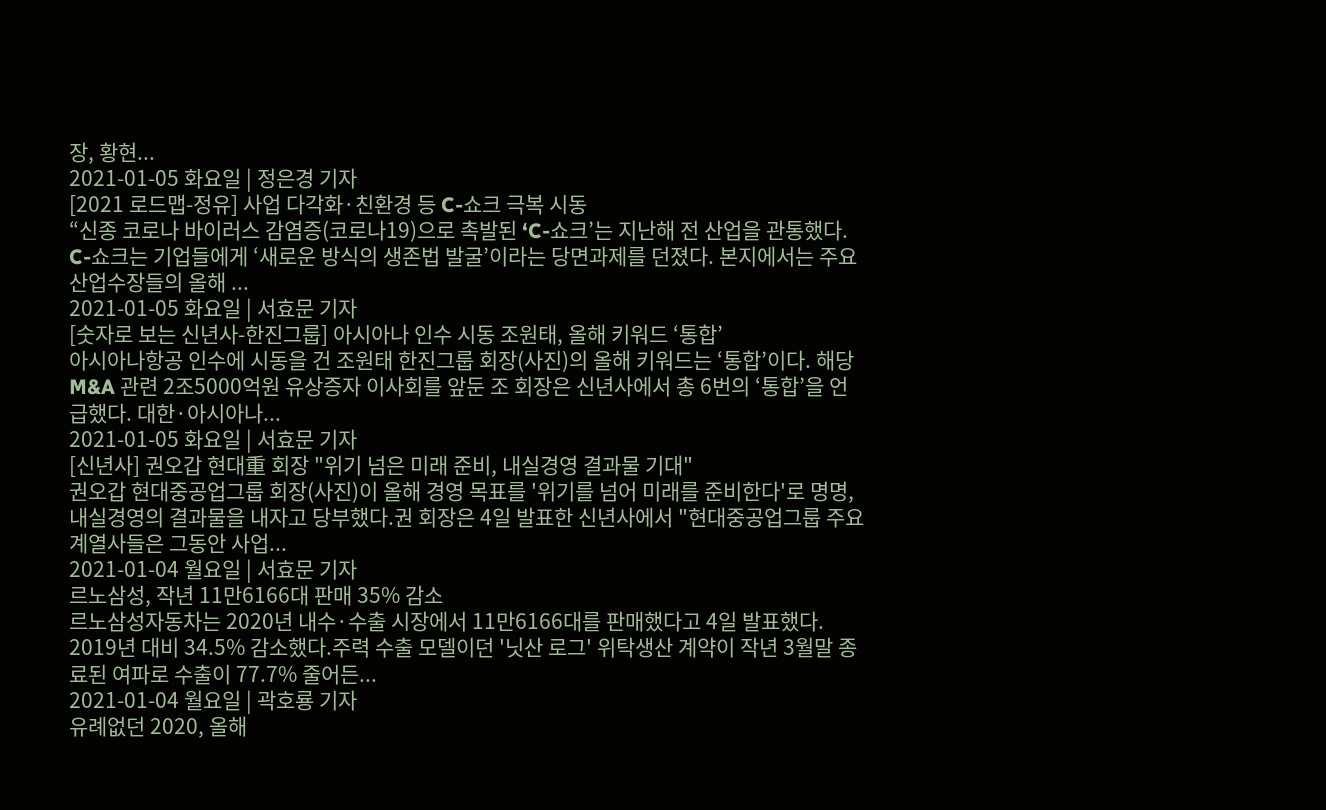장, 황현...
2021-01-05 화요일 | 정은경 기자
[2021 로드맵-정유] 사업 다각화·친환경 등 C-쇼크 극복 시동
“신종 코로나 바이러스 감염증(코로나19)으로 촉발된 ‘C-쇼크’는 지난해 전 산업을 관통했다. C-쇼크는 기업들에게 ‘새로운 방식의 생존법 발굴’이라는 당면과제를 던졌다. 본지에서는 주요 산업수장들의 올해 ...
2021-01-05 화요일 | 서효문 기자
[숫자로 보는 신년사-한진그룹] 아시아나 인수 시동 조원태, 올해 키워드 ‘통합’
아시아나항공 인수에 시동을 건 조원태 한진그룹 회장(사진)의 올해 키워드는 ‘통합’이다. 해당 M&A 관련 2조5000억원 유상증자 이사회를 앞둔 조 회장은 신년사에서 총 6번의 ‘통합’을 언급했다. 대한·아시아나...
2021-01-05 화요일 | 서효문 기자
[신년사] 권오갑 현대重 회장 "위기 넘은 미래 준비, 내실경영 결과물 기대"
권오갑 현대중공업그룹 회장(사진)이 올해 경영 목표를 '위기를 넘어 미래를 준비한다'로 명명, 내실경영의 결과물을 내자고 당부했다.권 회장은 4일 발표한 신년사에서 "현대중공업그룹 주요 계열사들은 그동안 사업...
2021-01-04 월요일 | 서효문 기자
르노삼성, 작년 11만6166대 판매 35% 감소
르노삼성자동차는 2020년 내수·수출 시장에서 11만6166대를 판매했다고 4일 발표했다. 2019년 대비 34.5% 감소했다.주력 수출 모델이던 '닛산 로그' 위탁생산 계약이 작년 3월말 종료된 여파로 수출이 77.7% 줄어든...
2021-01-04 월요일 | 곽호룡 기자
유례없던 2020, 올해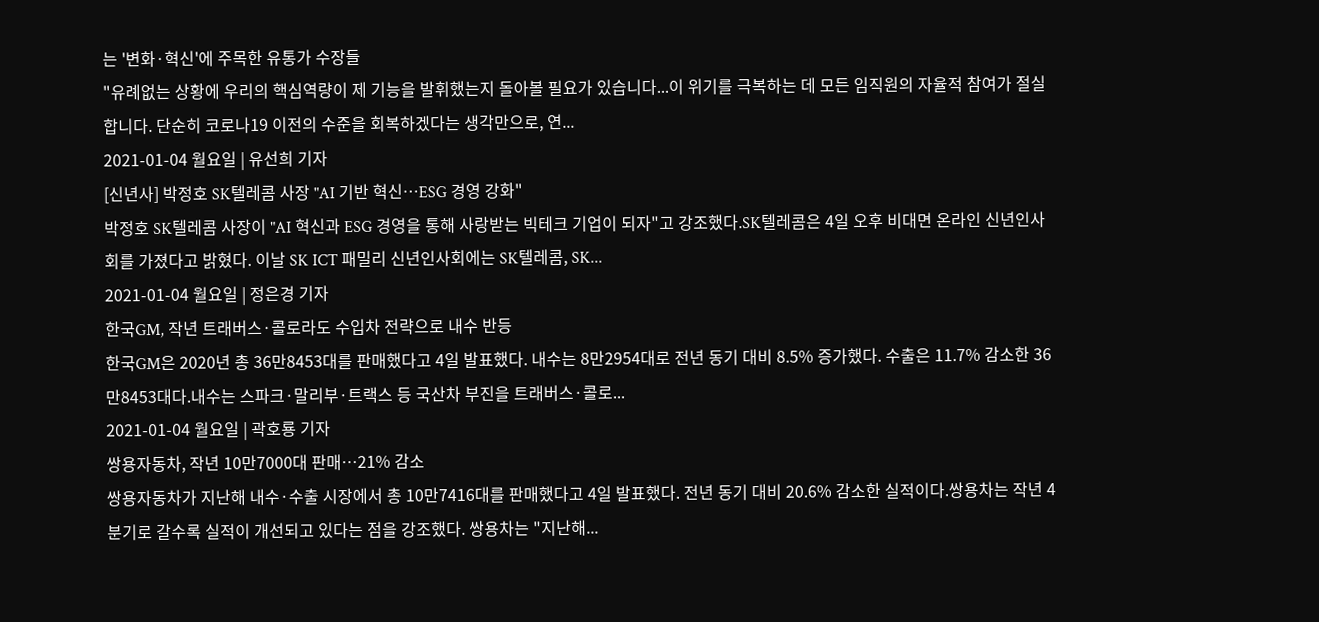는 '변화·혁신'에 주목한 유통가 수장들
"유례없는 상황에 우리의 핵심역량이 제 기능을 발휘했는지 돌아볼 필요가 있습니다...이 위기를 극복하는 데 모든 임직원의 자율적 참여가 절실합니다. 단순히 코로나19 이전의 수준을 회복하겠다는 생각만으로, 연...
2021-01-04 월요일 | 유선희 기자
[신년사] 박정호 SK텔레콤 사장 "AI 기반 혁신…ESG 경영 강화"
박정호 SK텔레콤 사장이 "AI 혁신과 ESG 경영을 통해 사랑받는 빅테크 기업이 되자"고 강조했다.SK텔레콤은 4일 오후 비대면 온라인 신년인사회를 가졌다고 밝혔다. 이날 SK ICT 패밀리 신년인사회에는 SK텔레콤, SK...
2021-01-04 월요일 | 정은경 기자
한국GM, 작년 트래버스·콜로라도 수입차 전략으로 내수 반등
한국GM은 2020년 총 36만8453대를 판매했다고 4일 발표했다. 내수는 8만2954대로 전년 동기 대비 8.5% 증가했다. 수출은 11.7% 감소한 36만8453대다.내수는 스파크·말리부·트랙스 등 국산차 부진을 트래버스·콜로...
2021-01-04 월요일 | 곽호룡 기자
쌍용자동차, 작년 10만7000대 판매…21% 감소
쌍용자동차가 지난해 내수·수출 시장에서 총 10만7416대를 판매했다고 4일 발표했다. 전년 동기 대비 20.6% 감소한 실적이다.쌍용차는 작년 4분기로 갈수록 실적이 개선되고 있다는 점을 강조했다. 쌍용차는 "지난해...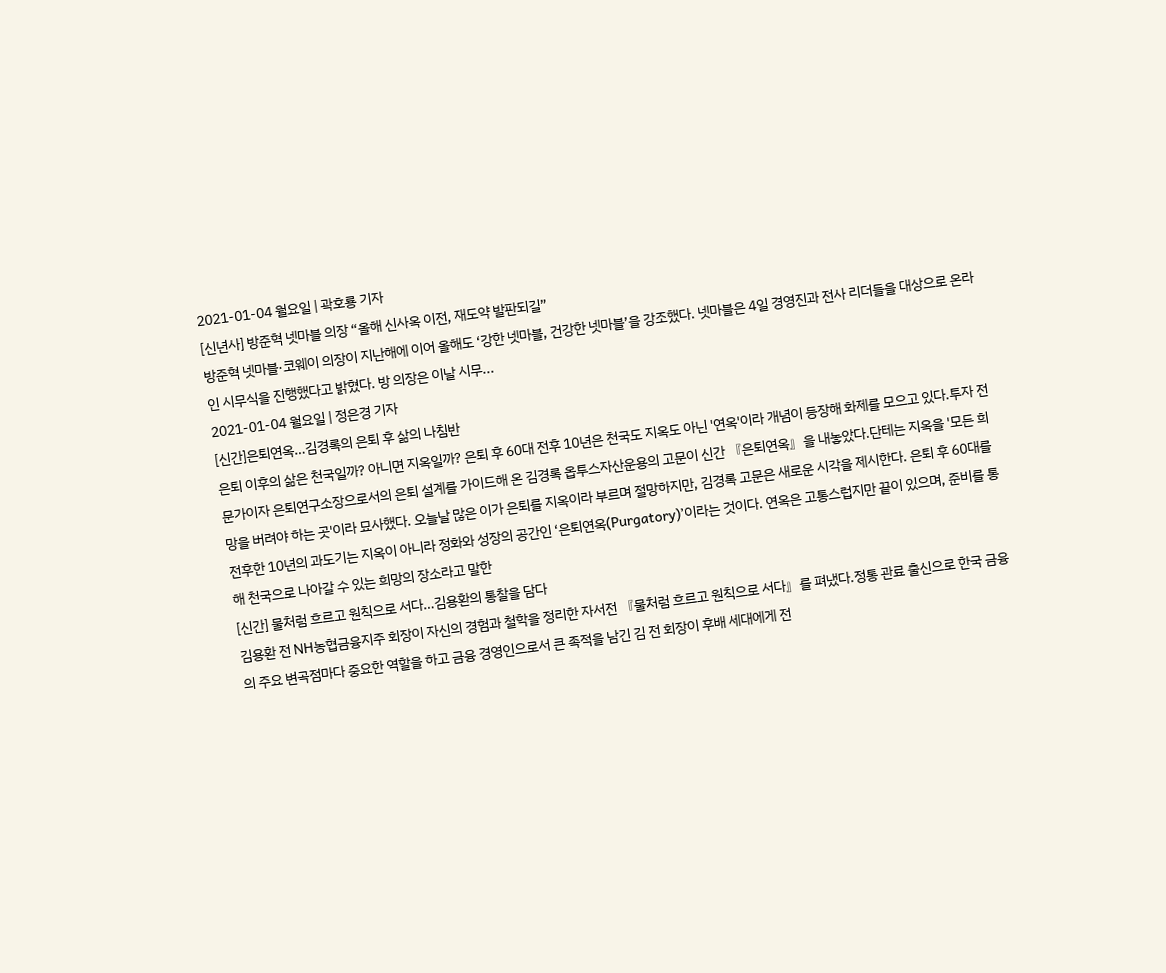2021-01-04 월요일 | 곽호룡 기자
[신년사] 방준혁 넷마블 의장 “올해 신사옥 이전, 재도약 발판되길”
방준혁 넷마블·코웨이 의장이 지난해에 이어 올해도 ‘강한 넷마블, 건강한 넷마블’을 강조했다. 넷마블은 4일 경영진과 전사 리더들을 대상으로 온라인 시무식을 진행했다고 밝혔다. 방 의장은 이날 시무...
2021-01-04 월요일 | 정은경 기자
[신간]은퇴연옥…김경록의 은퇴 후 삶의 나침반
은퇴 이후의 삶은 천국일까? 아니면 지옥일까? 은퇴 후 60대 전후 10년은 천국도 지옥도 아닌 '연옥'이라 개념이 등장해 화제를 모으고 있다.투자 전문가이자 은퇴연구소장으로서의 은퇴 설계를 가이드해 온 김경록 옵투스자산운용의 고문이 신간 『은퇴연옥』을 내놓았다.단테는 지옥을 '모든 희망을 버려야 하는 곳'이라 묘사했다. 오늘날 많은 이가 은퇴를 지옥이라 부르며 절망하지만, 김경록 고문은 새로운 시각을 제시한다. 은퇴 후 60대를 전후한 10년의 과도기는 지옥이 아니라 정화와 성장의 공간인 ‘은퇴연옥(Purgatory)’이라는 것이다. 연옥은 고통스럽지만 끝이 있으며, 준비를 통해 천국으로 나아갈 수 있는 희망의 장소라고 말한
[신간] 물처럼 흐르고 원칙으로 서다…김용환의 통찰을 담다
김용환 전 NH농협금융지주 회장이 자신의 경험과 철학을 정리한 자서전 『물처럼 흐르고 원칙으로 서다』를 펴냈다.정통 관료 출신으로 한국 금융의 주요 변곡점마다 중요한 역할을 하고 금융 경영인으로서 큰 족적을 남긴 김 전 회장이 후배 세대에게 전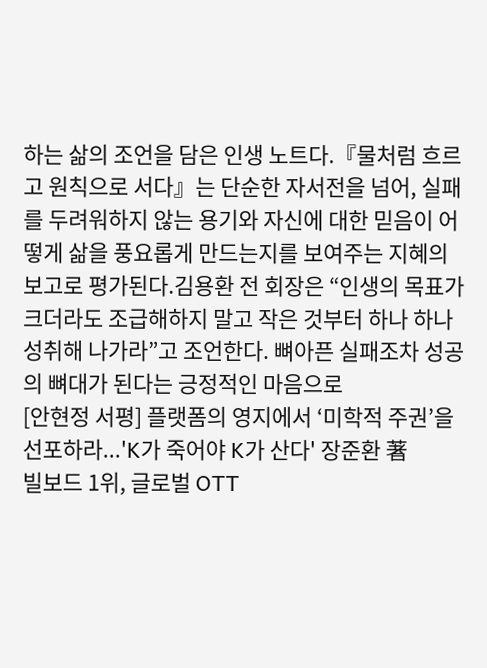하는 삶의 조언을 담은 인생 노트다.『물처럼 흐르고 원칙으로 서다』는 단순한 자서전을 넘어, 실패를 두려워하지 않는 용기와 자신에 대한 믿음이 어떻게 삶을 풍요롭게 만드는지를 보여주는 지혜의 보고로 평가된다.김용환 전 회장은 “인생의 목표가 크더라도 조급해하지 말고 작은 것부터 하나 하나 성취해 나가라”고 조언한다. 뼈아픈 실패조차 성공의 뼈대가 된다는 긍정적인 마음으로
[안현정 서평] 플랫폼의 영지에서 ‘미학적 주권’을 선포하라...'K가 죽어야 K가 산다' 장준환 著
빌보드 1위, 글로벌 OTT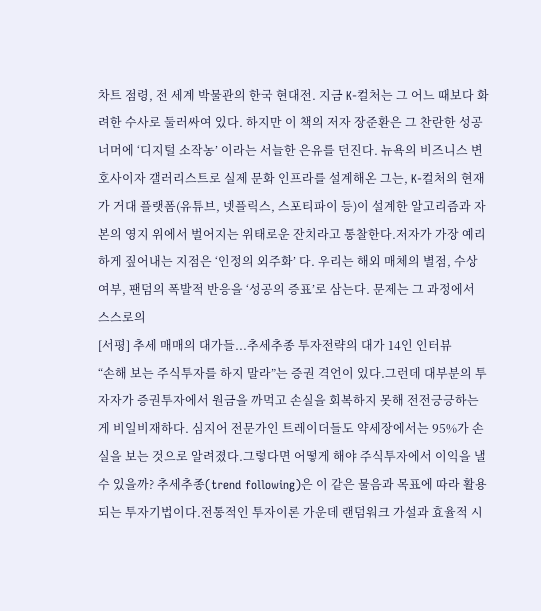차트 점령, 전 세계 박물관의 한국 현대전. 지금 K-컬처는 그 어느 때보다 화려한 수사로 둘러싸여 있다. 하지만 이 책의 저자 장준환은 그 찬란한 성공 너머에 ‘디지털 소작농’ 이라는 서늘한 은유를 던진다. 뉴욕의 비즈니스 변호사이자 갤러리스트로 실제 문화 인프라를 설계해온 그는, K-컬처의 현재가 거대 플랫폼(유튜브, 넷플릭스, 스포티파이 등)이 설계한 알고리즘과 자본의 영지 위에서 벌어지는 위태로운 잔치라고 통찰한다.저자가 가장 예리하게 짚어내는 지점은 ‘인정의 외주화’ 다. 우리는 해외 매체의 별점, 수상 여부, 팬덤의 폭발적 반응을 ‘성공의 증표’로 삼는다. 문제는 그 과정에서 스스로의
[서평] 추세 매매의 대가들...추세추종 투자전략의 대가 14인 인터뷰
“손해 보는 주식투자를 하지 말라”는 증권 격언이 있다.그런데 대부분의 투자자가 증권투자에서 원금을 까먹고 손실을 회복하지 못해 전전긍긍하는 게 비일비재하다. 심지어 전문가인 트레이더들도 약세장에서는 95%가 손실을 보는 것으로 알려졌다.그렇다면 어떻게 해야 주식투자에서 이익을 낼 수 있을까? 추세추종(trend following)은 이 같은 물음과 목표에 따라 활용되는 투자기법이다.전통적인 투자이론 가운데 랜덤워크 가설과 효율적 시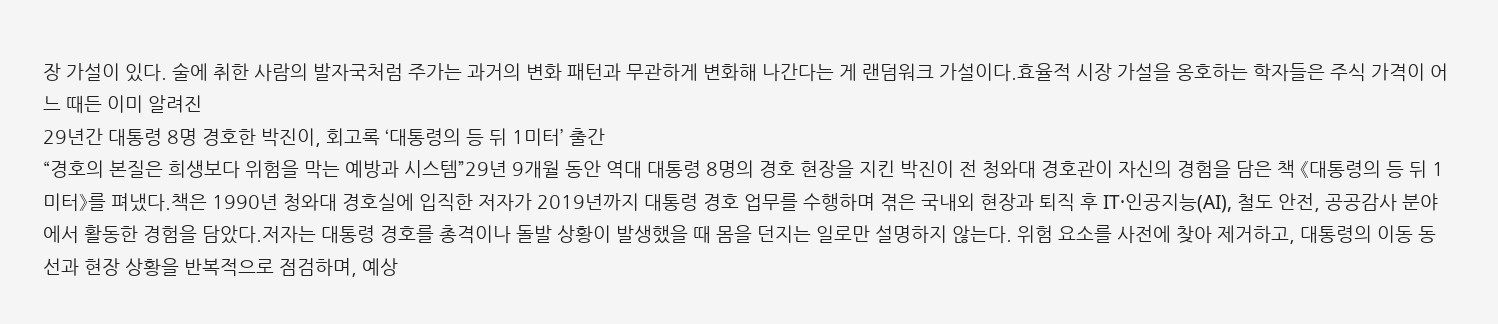장 가설이 있다. 술에 취한 사람의 발자국처럼 주가는 과거의 변화 패턴과 무관하게 변화해 나간다는 게 랜덤워크 가설이다.효율적 시장 가설을 옹호하는 학자들은 주식 가격이 어느 때든 이미 알려진
29년간 대통령 8명 경호한 박진이, 회고록 ‘대통령의 등 뒤 1미터’ 출간
“경호의 본질은 희생보다 위험을 막는 예방과 시스템”29년 9개월 동안 역대 대통령 8명의 경호 현장을 지킨 박진이 전 청와대 경호관이 자신의 경험을 담은 책 《대통령의 등 뒤 1미터》를 펴냈다.책은 1990년 청와대 경호실에 입직한 저자가 2019년까지 대통령 경호 업무를 수행하며 겪은 국내외 현장과 퇴직 후 IT·인공지능(AI), 철도 안전, 공공감사 분야에서 활동한 경험을 담았다.저자는 대통령 경호를 총격이나 돌발 상황이 발생했을 때 몸을 던지는 일로만 설명하지 않는다. 위험 요소를 사전에 찾아 제거하고, 대통령의 이동 동선과 현장 상황을 반복적으로 점검하며, 예상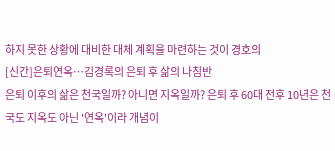하지 못한 상황에 대비한 대체 계획을 마련하는 것이 경호의
[신간]은퇴연옥…김경록의 은퇴 후 삶의 나침반
은퇴 이후의 삶은 천국일까? 아니면 지옥일까? 은퇴 후 60대 전후 10년은 천국도 지옥도 아닌 '연옥'이라 개념이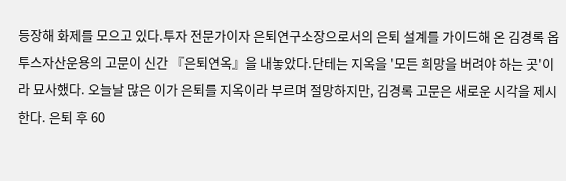등장해 화제를 모으고 있다.투자 전문가이자 은퇴연구소장으로서의 은퇴 설계를 가이드해 온 김경록 옵투스자산운용의 고문이 신간 『은퇴연옥』을 내놓았다.단테는 지옥을 '모든 희망을 버려야 하는 곳'이라 묘사했다. 오늘날 많은 이가 은퇴를 지옥이라 부르며 절망하지만, 김경록 고문은 새로운 시각을 제시한다. 은퇴 후 60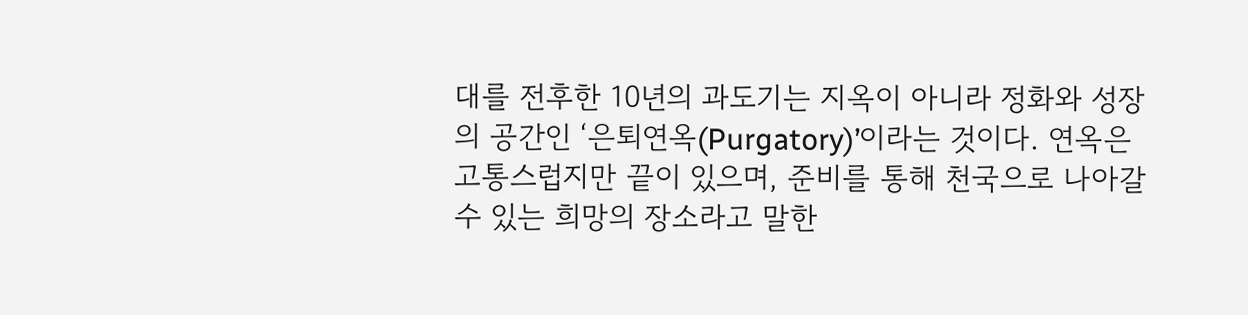대를 전후한 10년의 과도기는 지옥이 아니라 정화와 성장의 공간인 ‘은퇴연옥(Purgatory)’이라는 것이다. 연옥은 고통스럽지만 끝이 있으며, 준비를 통해 천국으로 나아갈 수 있는 희망의 장소라고 말한